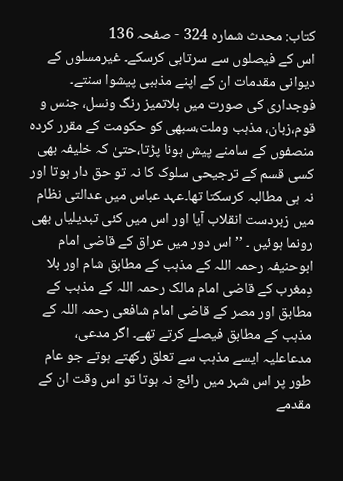کتاب: محدث شمارہ 324 - صفحہ 136
اس کے فیصلوں سے سرتابی کرسکے۔ غیرمسلوں کے دیوانی مقدمات ان کے اپنے مذہبی پیشوا سنتے۔ فوجداری کی صورت میں بلاتمیز رنگ ونسل، جنس و قوم،زبان، مذہب وملت،سبھی کو حکومت کے مقرر کردہ منصفوں کے سامنے پیش ہونا پڑتا،حتیٰ کہ خلیفہ بھی کسی قسم کے ترجیحی سلوک کا نہ تو حق دار ہوتا اور نہ ہی مطالبہ کرسکتا تھا۔عہد عباس میں عدالتی نظام میں زبردست انقلاب آیا اور اس میں کئی تبدیلیاں بھی رونما ہوئیں ۔ ’’اس دور میں عراق کے قاضی امام ابوحنیفہ رحمہ اللہ کے مذہب کے مطابق شام اور بلا دِمغرب کے قاضی امام مالک رحمہ اللہ کے مذہب کے مطابق اور مصر کے قاضی امام شافعی رحمہ اللہ کے مذہب کے مطابق فیصلے کرتے تھے۔ اگر مدعی، مدعاعلیہ ایسے مذہب سے تعلق رکھتے ہوتے جو عام طور پر اس شہر میں رائج نہ ہوتا تو اس وقت ان کے مقدمے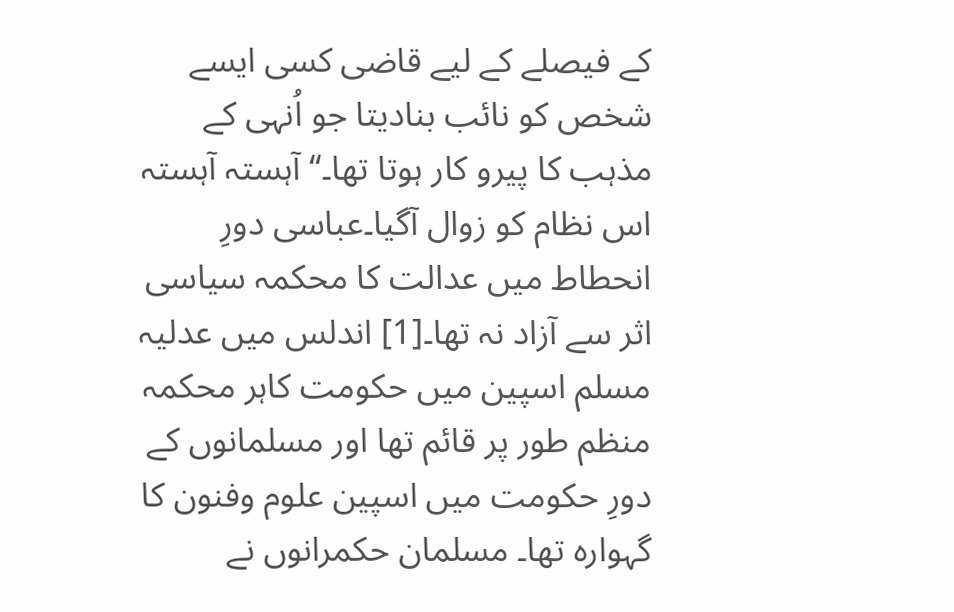کے فیصلے کے لیے قاضی کسی ایسے شخص کو نائب بنادیتا جو اُنہی کے مذہب کا پیرو کار ہوتا تھا۔‘‘ آہستہ آہستہ اس نظام کو زوال آگیا۔عباسی دورِ انحطاط میں عدالت کا محکمہ سیاسی اثر سے آزاد نہ تھا۔[1] اندلس میں عدلیہ مسلم اسپین میں حکومت کاہر محکمہ منظم طور پر قائم تھا اور مسلمانوں کے دورِ حکومت میں اسپین علوم وفنون کا گہوارہ تھا۔ مسلمان حکمرانوں نے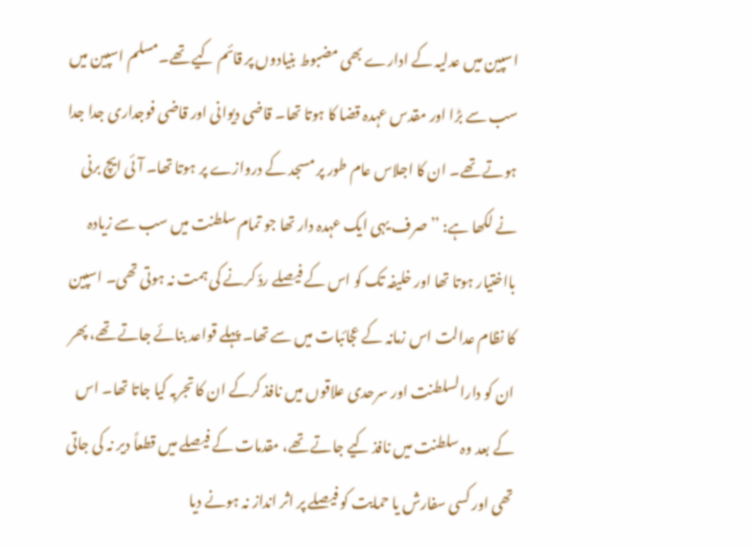اسپین میں عدلیہ کے ادارے بھی مضبوط بنیادوں پر قائم کیے تھے۔مسلم اسپین میں سب سے بڑا اور مقدس عہدہ قضا کا ہوتا تھا۔ قاضی دیوانی اور قاضی فوجداری جدا جدا ہوتے تھے۔ ان کا اجلاس عام طور پر مسجد کے دروازے پر ہوتا تھا۔ آئی ایچ برنی نے لکھا ہے: ’’صرف یہی ایک عہدہ دار تھا جو تمام سلطنت میں سب سے زیادہ بااختیار ہوتا تھا اور خلیفہ تک کو اس کے فیصلے ردّ کرنے کی ہمت نہ ہوتی تھی۔ اسپین کا نظام عدالت اس زمانہ کے عجائبات میں سے تھا۔ پہلے قواعد بنائے جاتے تھے، پھر ان کو دارالسلطنت اور سرحدی علاقوں میں نافذ کرکے ان کا تجربہ کیا جاتا تھا۔ اس کے بعد وہ سلطنت میں نافذ کیے جاتے تھے، مقدمات کے فیصلے میں قطعاً دیر نہ کی جاتی تھی اور کسی سفارش یا حمایت کو فیصلے پر اثر انداز نہ ہونے دیا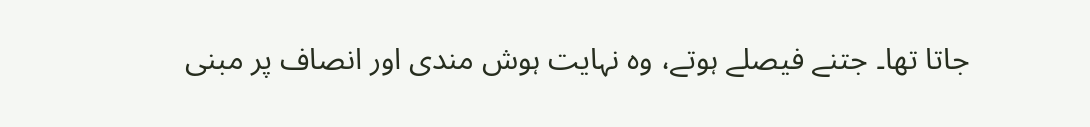جاتا تھا۔ جتنے فیصلے ہوتے، وہ نہایت ہوش مندی اور انصاف پر مبنی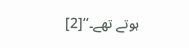ہوتے تھے۔‘‘[2]